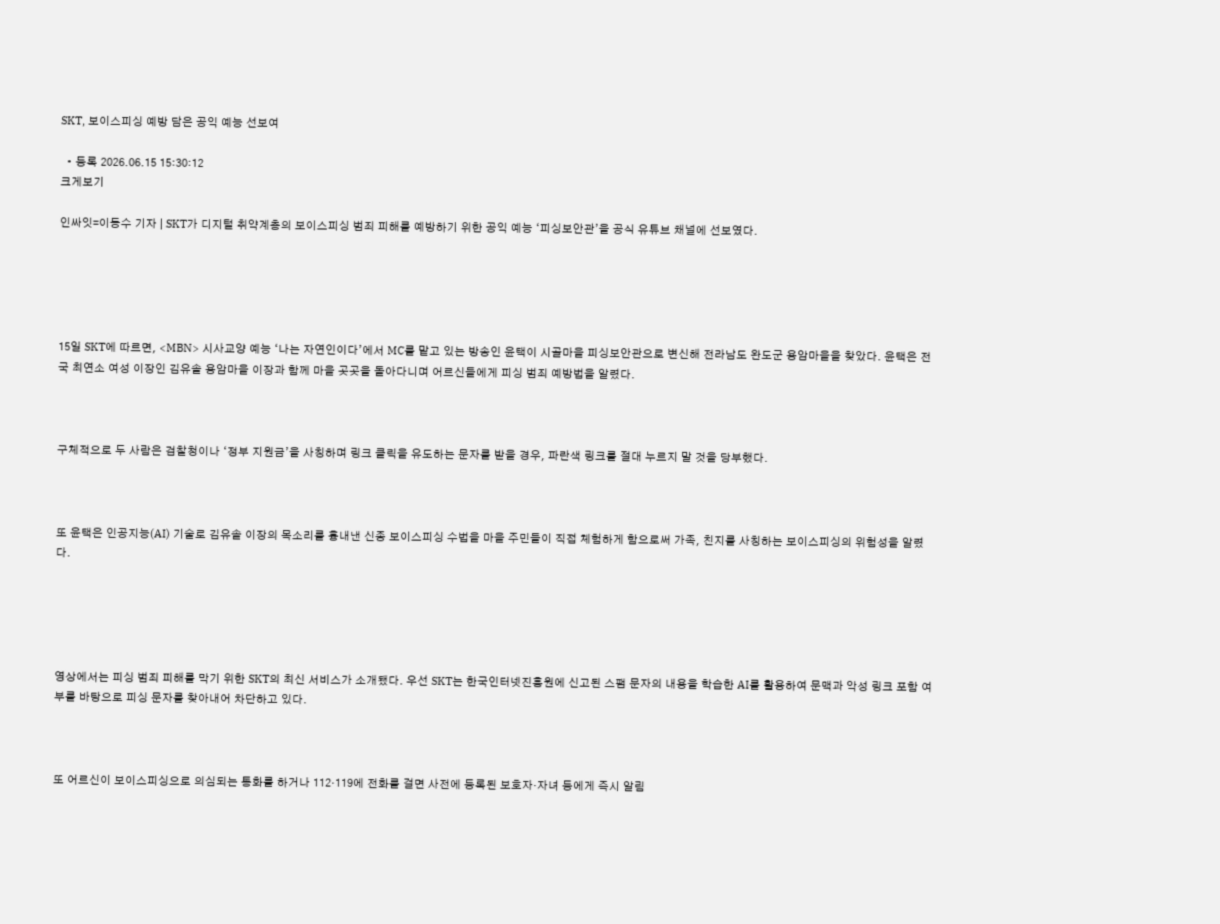SKT, 보이스피싱 예방 담은 공익 예능 선보여

  • 등록 2026.06.15 15:30:12
크게보기

인싸잇=이동수 기자 | SKT가 디지털 취약계층의 보이스피싱 범죄 피해를 예방하기 위한 공익 예능 ‘피싱보안관’을 공식 유튜브 채널에 선보였다.





15일 SKT에 따르면, <MBN> 시사교양 예능 ‘나는 자연인이다’에서 MC를 맡고 있는 방송인 윤택이 시골마을 피싱보안관으로 변신해 전라남도 완도군 용암마을을 찾았다. 윤택은 전국 최연소 여성 이장인 김유솔 용암마을 이장과 함께 마을 곳곳을 돌아다니며 어르신들에게 피싱 범죄 예방법을 알렸다.



구체적으로 두 사람은 검찰청이나 ‘정부 지원금’을 사칭하며 링크 클릭을 유도하는 문자를 받을 경우, 파란색 링크를 절대 누르지 말 것을 당부했다.



또 윤택은 인공지능(AI) 기술로 김유솔 이장의 목소리를 흉내낸 신종 보이스피싱 수법을 마을 주민들이 직접 체험하게 함으로써 가족, 친지를 사칭하는 보이스피싱의 위험성을 알렸다.





영상에서는 피싱 범죄 피해를 막기 위한 SKT의 최신 서비스가 소개됐다. 우선 SKT는 한국인터넷진흥원에 신고된 스팸 문자의 내용을 학습한 AI를 활용하여 문맥과 악성 링크 포함 여부를 바탕으로 피싱 문자를 찾아내어 차단하고 있다.



또 어르신이 보이스피싱으로 의심되는 통화를 하거나 112·119에 전화를 걸면 사전에 등록된 보호자·자녀 등에게 즉시 알림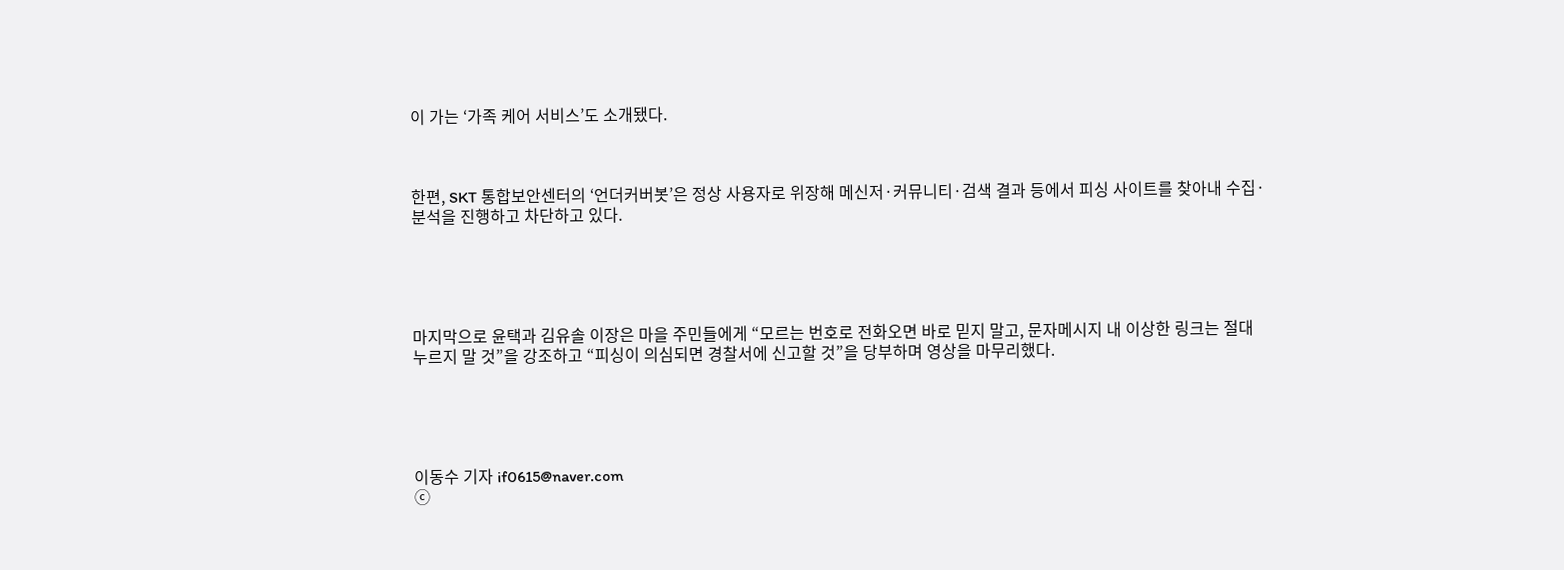이 가는 ‘가족 케어 서비스’도 소개됐다.



한편, SKT 통합보안센터의 ‘언더커버봇’은 정상 사용자로 위장해 메신저·커뮤니티·검색 결과 등에서 피싱 사이트를 찾아내 수집·분석을 진행하고 차단하고 있다.





마지막으로 윤택과 김유솔 이장은 마을 주민들에게 “모르는 번호로 전화오면 바로 믿지 말고, 문자메시지 내 이상한 링크는 절대 누르지 말 것”을 강조하고 “피싱이 의심되면 경찰서에 신고할 것”을 당부하며 영상을 마무리했다.





이동수 기자 if0615@naver.com
ⓒ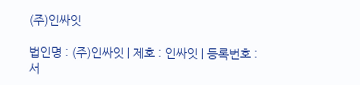(주)인싸잇

법인명 : (주)인싸잇 | 제호 : 인싸잇 | 등록번호 : 서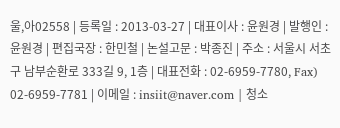울,아02558 | 등록일 : 2013-03-27 | 대표이사 : 윤원경 | 발행인 : 윤원경 | 편집국장 : 한민철 | 논설고문 : 박종진 | 주소 : 서울시 서초구 남부순환로 333길 9, 1층 | 대표전화 : 02-6959-7780, Fax) 02-6959-7781 | 이메일 : insiit@naver.com | 청소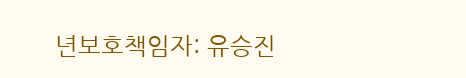년보호책임자: 유승진